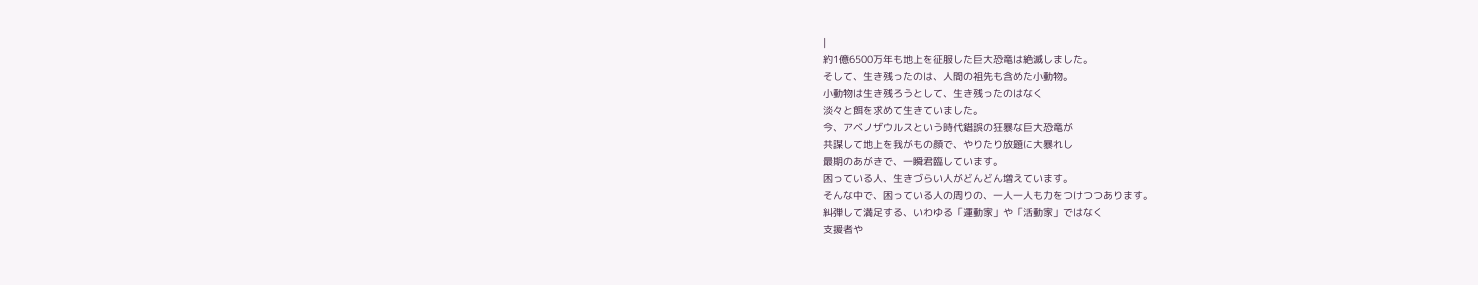|
約1億6500万年も地上を征服した巨大恐竜は絶滅しました。
そして、生き残ったのは、人間の祖先も含めた小動物。
小動物は生き残ろうとして、生き残ったのはなく
淡々と餌を求めて生きていました。
今、アベノザウルスという時代錯誤の狂暴な巨大恐竜が
共謀して地上を我がもの顔で、やりたり放題に大暴れし
最期のあがきで、一瞬君臨しています。
困っている人、生きづらい人がどんどん増えています。
そんな中で、困っている人の周りの、一人一人も力をつけつつあります。
糾弾して満足する、いわゆる「運動家」や「活動家」ではなく
支援者や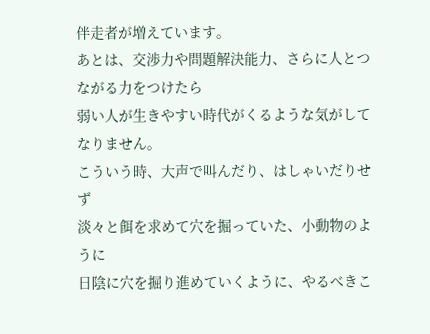伴走者が増えています。
あとは、交渉力や問題解決能力、さらに人とつながる力をつけたら
弱い人が生きやすい時代がくるような気がしてなりません。
こういう時、大声で叫んだり、はしゃいだりせず
淡々と餌を求めて穴を掘っていた、小動物のように
日陰に穴を掘り進めていくように、やるべきこ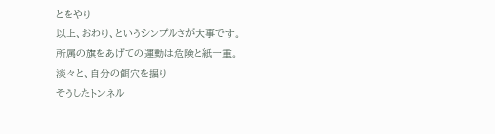とをやり
以上、おわり、というシンプルさが大事です。
所属の旗をあげての運動は危険と紙一重。
淡々と、自分の餌穴を掘り
そうしたトンネル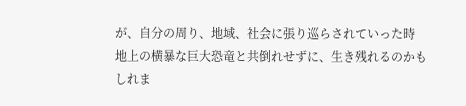が、自分の周り、地域、社会に張り巡らされていった時
地上の横暴な巨大恐竜と共倒れせずに、生き残れるのかもしれま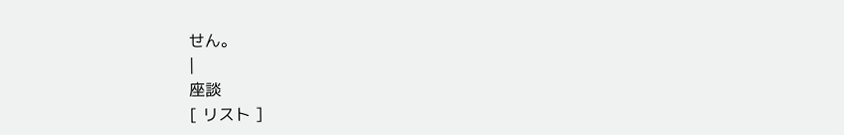せん。
|
座談
[ リスト ]